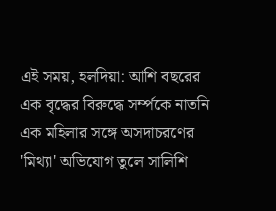এই সময়, হলদিয়া: আশি বছরের এক বৃদ্ধের বিরুদ্ধে সর্ম্পকে নাতনি এক মহিলার সঙ্গে অসদাচরণের 'মিথ্যা' অভিযোগ তুলে সালিশি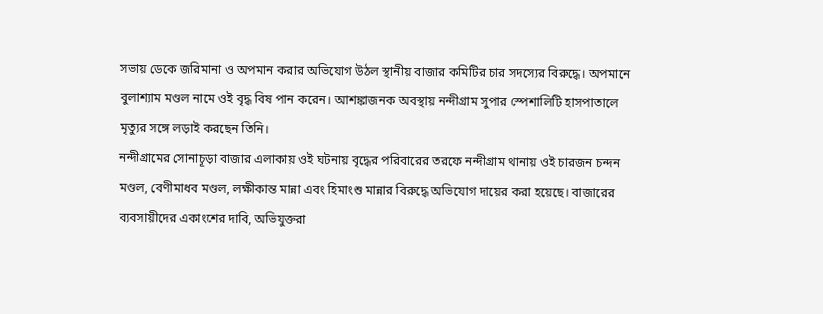সভায় ডেকে জরিমানা ও অপমান করার অভিযোগ উঠল স্থানীয় বাজার কমিটির চার সদস্যের বিরুদ্ধে। অপমানে বুলাশ্যাম মণ্ডল নামে ওই বৃদ্ধ বিষ পান করেন। আশঙ্কাজনক অবস্থায় নন্দীগ্রাম সুপার স্পেশালিটি হাসপাতালে মৃত্যুর সঙ্গে লড়াই করছেন তিনি।
নন্দীগ্রামের সোনাচূড়া বাজার এলাকায় ওই ঘটনায় বৃদ্ধের পরিবারের তরফে নন্দীগ্রাম থানায় ওই চারজন চন্দন মণ্ডল, বেণীমাধব মণ্ডল, লক্ষীকান্ত মান্না এবং হিমাংশু মান্নার বিরুদ্ধে অভিযোগ দায়ের করা হয়েছে। বাজারের ব্যবসায়ীদের একাংশের দাবি, অভিযুক্তরা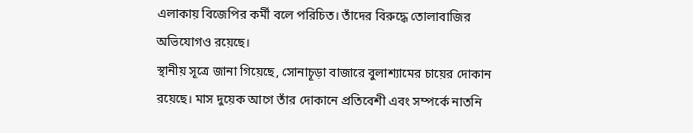এলাকায় বিজেপির কর্মী বলে পরিচিত। তাঁদের বিরুদ্ধে তোলাবাজির অভিযোগও রয়েছে।
স্থানীয় সূত্রে জানা গিয়েছে, সোনাচূড়া বাজারে বুলাশ্যামের চায়ের দোকান রয়েছে। মাস দুয়েক আগে তাঁর দোকানে প্রতিবেশী এবং সম্পর্কে নাতনি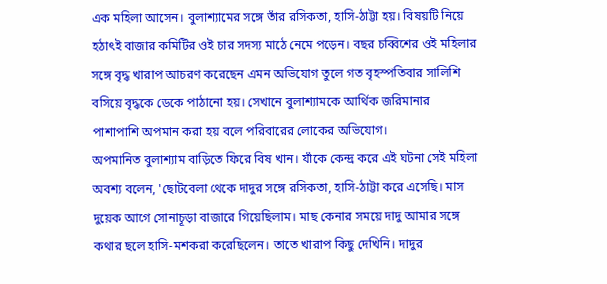এক মহিলা আসেন। বুলাশ্যামের সঙ্গে তাঁর রসিকতা, হাসি-ঠাট্টা হয়। বিষয়টি নিয়ে হঠাৎই বাজার কমিটির ওই চার সদস্য মাঠে নেমে পড়েন। বছর চব্বিশের ওই মহিলার সঙ্গে বৃদ্ধ খারাপ আচরণ করেছেন এমন অভিযোগ তুলে গত বৃহস্পতিবার সালিশি বসিয়ে বৃদ্ধকে ডেকে পাঠানো হয়। সেখানে বুলাশ্যামকে আর্থিক জরিমানার পাশাপাশি অপমান করা হয় বলে পরিবারের লোকের অভিযোগ।
অপমানিত বুলাশ্যাম বাড়িতে ফিরে বিষ খান। যাঁকে কেন্দ্র করে এই ঘটনা সেই মহিলা অবশ্য বলেন, 'ছোটবেলা থেকে দাদুর সঙ্গে রসিকতা, হাসি-ঠাট্টা করে এসেছি। মাস দুয়েক আগে সোনাচূড়া বাজারে গিয়েছিলাম। মাছ কেনার সময়ে দাদু আমার সঙ্গে কথার ছলে হাসি-মশকরা করেছিলেন। তাতে খারাপ কিছু দেখিনি। দাদুর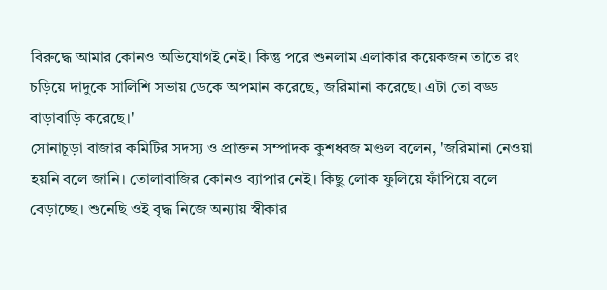বিরুদ্ধে আমার কোনও অভিযোগই নেই। কিন্তু পরে শুনলাম এলাকার কয়েকজন তাতে রং চড়িয়ে দাদুকে সালিশি সভায় ডেকে অপমান করেছে, জরিমানা করেছে। এটা তো বড্ড বাড়াবাড়ি করেছে।'
সোনাচূড়া বাজার কমিটির সদস্য ও প্রাক্তন সম্পাদক কুশধ্বজ মণ্ডল বলেন, 'জরিমানা নেওয়া হয়নি বলে জানি। তোলাবাজির কোনও ব্যাপার নেই। কিছু লোক ফুলিয়ে ফাঁপিয়ে বলে বেড়াচ্ছে। শুনেছি ওই বৃদ্ধ নিজে অন্যায় স্বীকার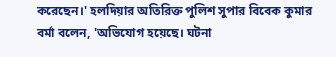করেছেন।' হলদিয়ার অতিরিক্ত পুলিশ সুপার বিবেক কুমার বর্মা বলেন, 'অভিযোগ হয়েছে। ঘটনা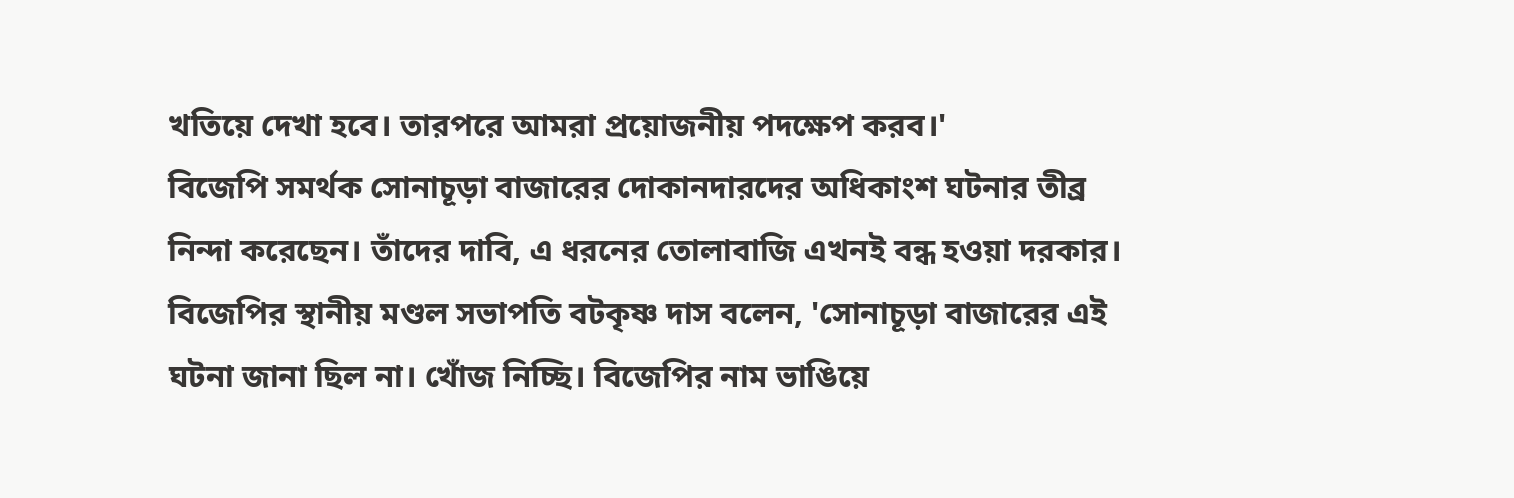খতিয়ে দেখা হবে। তারপরে আমরা প্রয়োজনীয় পদক্ষেপ করব।'
বিজেপি সমর্থক সোনাচূড়া বাজারের দোকানদারদের অধিকাংশ ঘটনার তীব্র নিন্দা করেছেন। তাঁদের দাবি, এ ধরনের তোলাবাজি এখনই বন্ধ হওয়া দরকার। বিজেপির স্থানীয় মণ্ডল সভাপতি বটকৃষ্ণ দাস বলেন, 'সোনাচূড়া বাজারের এই ঘটনা জানা ছিল না। খোঁজ নিচ্ছি। বিজেপির নাম ভাঙিয়ে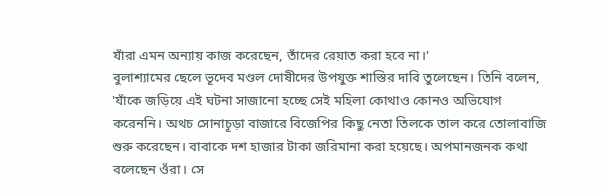যাঁরা এমন অন্যায় কাজ করেছেন, তাঁদের রেয়াত করা হবে না।'
বুলাশ্যামের ছেলে ভূদেব মণ্ডল দোষীদের উপযুক্ত শাস্তির দাবি তুলেছেন। তিনি বলেন, 'যাঁকে জড়িয়ে এই ঘটনা সাজানো হচ্ছে সেই মহিলা কোথাও কোনও অভিযোগ করেননি। অথচ সোনাচূড়া বাজারে বিজেপির কিছু নেতা তিলকে তাল করে তোলাবাজি শুরু করেছেন। বাবাকে দশ হাজার টাকা জরিমানা করা হয়েছে। অপমানজনক কথা বলেছেন ওঁরা। সে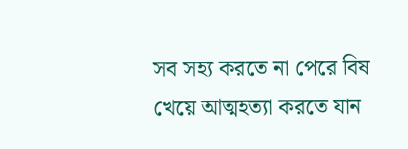সব সহ্য করতে না পেরে বিষ খেয়ে আত্মহত্যা করতে যান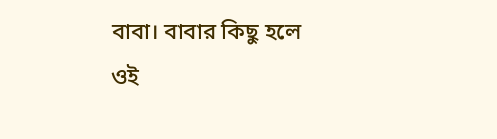বাবা। বাবার কিছু হলে ওই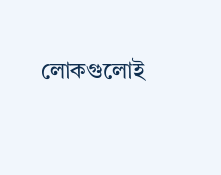লোকগুলোই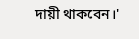দায়ী থাকবেন।'